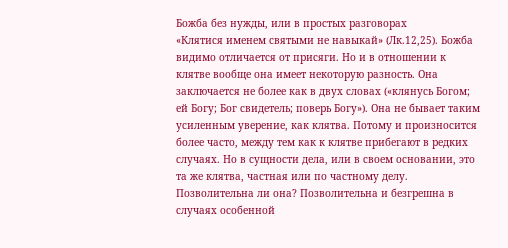Божба без нужды, или в простых разговорах
«Клятися именем святыми не навыкай» (Лк.12,25). Божба видимо отличается от присяги. Но и в отношении к клятве вообще она имеет некоторую разность. Она заключается не более как в двух словах («клянусь Богом; ей Богу; Бог свидетель; поверь Богу»). Она не бывает таким усиленным уверение, как клятва. Потому и произносится более часто, между тем как к клятве прибегают в редких случаях. Но в сущности дела, или в своем основании, это та же клятва, частная или по частному делу. Позволительна ли она? Позволительна и безгрешна в случаях особенной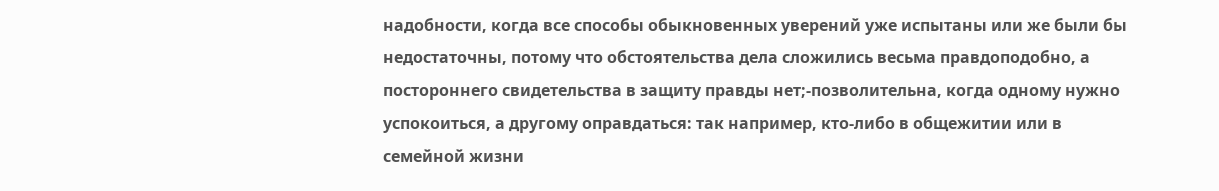надобности, когда все способы обыкновенных уверений уже испытаны или же были бы недостаточны, потому что обстоятельства дела сложились весьма правдоподобно, а постороннего свидетельства в защиту правды нет;-позволительна, когда одному нужно успокоиться, а другому оправдаться: так например, кто-либо в общежитии или в семейной жизни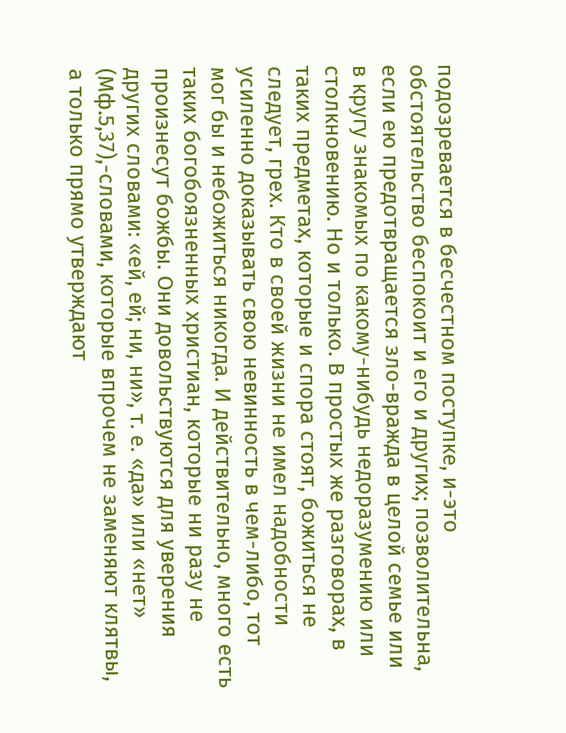подозревается в бесчестном поступке, и-это обстоятельство беспокоит и его и других; позволительна, если ею предотвращается зло-вражда в целой семье или в кругу знакомых по какому-нибудь недоразумению или столкновению. Но и только. В простых же разговорах, в таких предметах, которые и спора стоят, божиться не следует, грех. Кто в своей жизни не имел надобности усиленно доказывать свою невинность в чем-либо, тот мог бы и небожиться никогда. И действительно, много есть таких богобоязненных христиан, которые ни разу не произнесут божбы. Они довольствуются для уверения других словами: «ей, ей; ни, ни», т. е. «да» или «нет» (Мф.5,37),-словами, которые впрочем не заменяют клятвы, а только прямо утверждают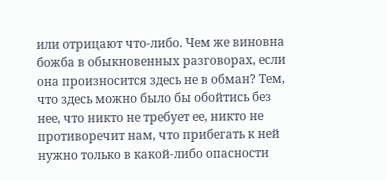или отрицают что-либо. Чем же виновна божба в обыкновенных разговорах, если она произносится здесь не в обман? Тем, что здесь можно было бы обойтись без нее, что никто не требует ее, никто не противоречит нам, что прибегать к ней нужно только в какой-либо опасности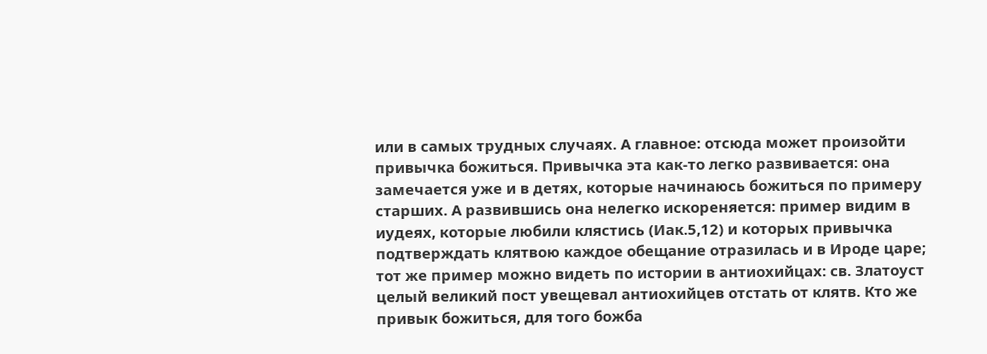или в самых трудных случаях. А главное: отсюда может произойти привычка божиться. Привычка эта как-то легко развивается: она замечается уже и в детях, которые начинаюсь божиться по примеру старших. А развившись она нелегко искореняется: пример видим в иудеях, которые любили клястись (Иак.5,12) и которых привычка подтверждать клятвою каждое обещание отразилась и в Ироде царе; тот же пример можно видеть по истории в антиохийцах: св. Златоуст целый великий пост увещевал антиохийцев отстать от клятв. Кто же привык божиться, для того божба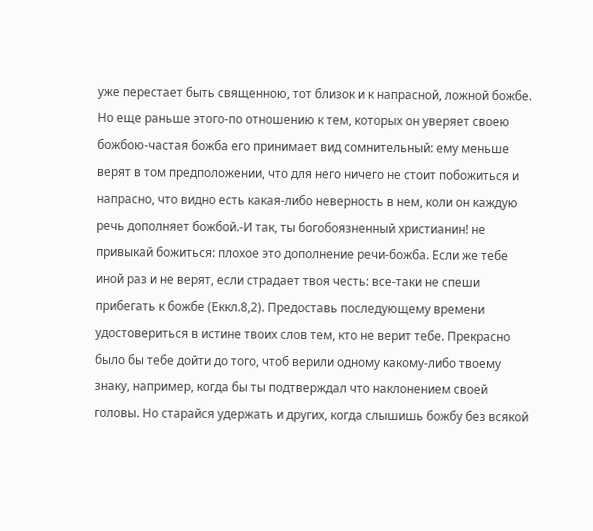уже перестает быть священною, тот близок и к напрасной, ложной божбе. Но еще раньше этого-по отношению к тем, которых он уверяет своею божбою-частая божба его принимает вид сомнительный: ему меньше верят в том предположении, что для него ничего не стоит побожиться и напрасно, что видно есть какая-либо неверность в нем, коли он каждую речь дополняет божбой.-И так, ты богобоязненный христианин! не привыкай божиться: плохое это дополнение речи-божба. Если же тебе иной раз и не верят, если страдает твоя честь: все-таки не спеши прибегать к божбе (Еккл.8,2). Предоставь последующему времени удостовериться в истине твоих слов тем, кто не верит тебе. Прекрасно было бы тебе дойти до того, чтоб верили одному какому-либо твоему знаку, например, когда бы ты подтверждал что наклонением своей головы. Но старайся удержать и других, когда слышишь божбу без всякой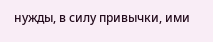нужды, в силу привычки, ими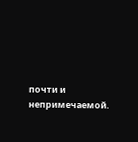почти и непримечаемой.